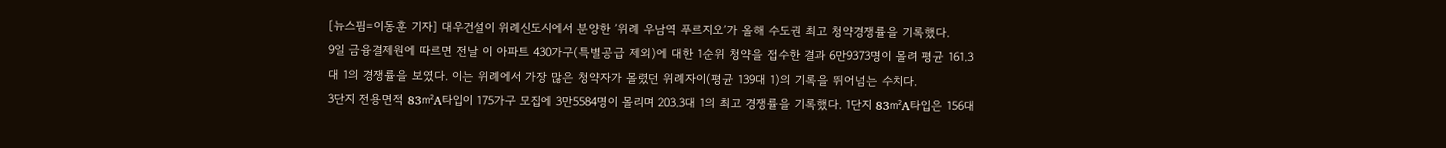[뉴스핌=이동훈 기자] 대우건설이 위례신도시에서 분양한 ′위례 우남역 푸르지오′가 올해 수도권 최고 청약경쟁률을 기록했다.
9일 금융결제원에 따르면 전날 이 아파트 430가구(특별공급 제외)에 대한 1순위 청약을 접수한 결과 6만9373명이 몰려 평균 161.3대 1의 경쟁률을 보였다. 이는 위례에서 가장 많은 청약자가 몰렸던 위례자이(평균 139대 1)의 기록을 뛰어넘는 수치다.
3단지 전용면적 83㎡A타입이 175가구 모집에 3만5584명이 몰리며 203.3대 1의 최고 경쟁률을 기록했다. 1단지 83㎡A타입은 156대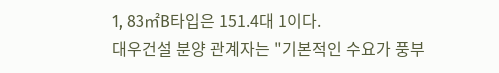1, 83㎡B타입은 151.4대 1이다.
대우건설 분양 관계자는 "기본적인 수요가 풍부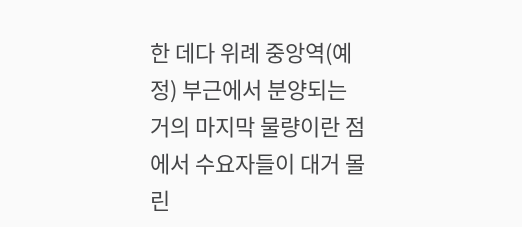한 데다 위례 중앙역(예정) 부근에서 분양되는 거의 마지막 물량이란 점에서 수요자들이 대거 몰린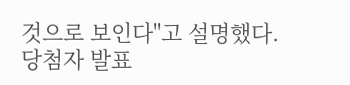것으로 보인다"고 설명했다.
당첨자 발표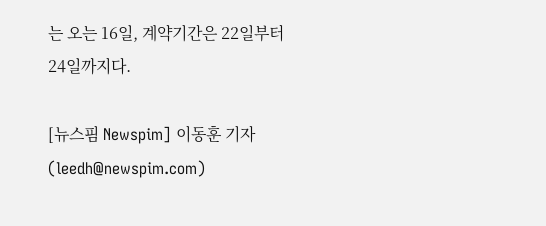는 오는 16일, 계약기간은 22일부터 24일까지다.

[뉴스핌 Newspim] 이동훈 기자 (leedh@newspim.com)